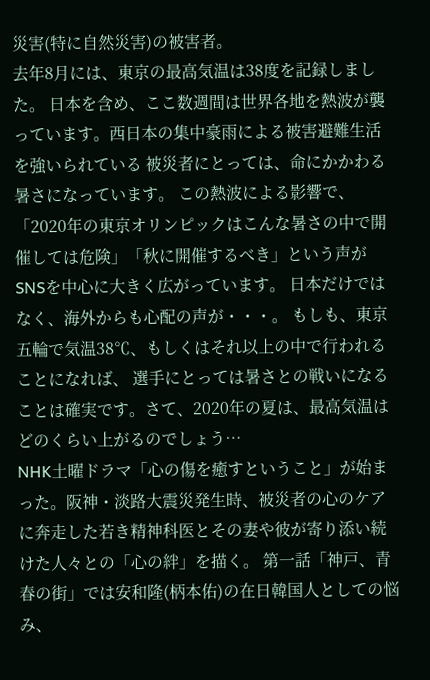災害(特に自然災害)の被害者。
去年8月には、東京の最高気温は38度を記録しました。 日本を含め、ここ数週間は世界各地を熱波が襲っています。西日本の集中豪雨による被害避難生活を強いられている 被災者にとっては、命にかかわる暑さになっています。 この熱波による影響で、 「2020年の東京オリンピックはこんな暑さの中で開催しては危険」「秋に開催するべき」という声がSNSを中心に大きく広がっています。 日本だけではなく、海外からも心配の声が・・・。 もしも、東京五輪で気温38℃、もしくはそれ以上の中で行われることになれば、 選手にとっては暑さとの戦いになることは確実です。さて、2020年の夏は、最高気温はどのくらい上がるのでしょう…
NHK土曜ドラマ「心の傷を癒すということ」が始まった。阪神・淡路大震災発生時、被災者の心のケアに奔走した若き精神科医とその妻や彼が寄り添い続けた人々との「心の絆」を描く。 第一話「神戸、青春の街」では安和隆(柄本佑)の在日韓国人としての悩み、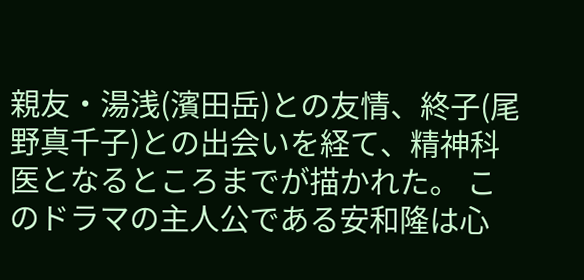親友・湯浅(濱田岳)との友情、終子(尾野真千子)との出会いを経て、精神科医となるところまでが描かれた。 このドラマの主人公である安和隆は心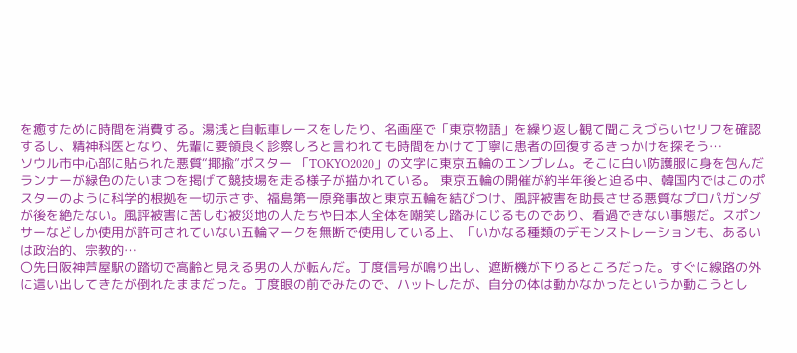を癒すために時間を消費する。湯浅と自転車レースをしたり、名画座で「東京物語」を繰り返し観て聞こえづらいセリフを確認するし、精神科医となり、先輩に要領良く診察しろと言われても時間をかけて丁寧に患者の回復するきっかけを探そう…
ソウル市中心部に貼られた悪質“揶揄”ポスター 「TOKYO2020」の文字に東京五輪のエンブレム。そこに白い防護服に身を包んだランナーが緑色のたいまつを掲げて競技場を走る様子が描かれている。 東京五輪の開催が約半年後と迫る中、韓国内ではこのポスターのように科学的根拠を一切示さず、福島第一原発事故と東京五輪を結びつけ、風評被害を助長させる悪質なプロパガンダが後を絶たない。風評被害に苦しむ被災地の人たちや日本人全体を嘲笑し踏みにじるものであり、看過できない事態だ。スポンサーなどしか使用が許可されていない五輪マークを無断で使用している上、「いかなる種類のデモンストレーションも、あるいは政治的、宗教的…
〇先日阪神芦屋駅の踏切で高齢と見える男の人が転んだ。丁度信号が鳴り出し、遮断機が下りるところだった。すぐに線路の外に這い出してきたが倒れたままだった。丁度眼の前でみたので、ハットしたが、自分の体は動かなかったというか動こうとし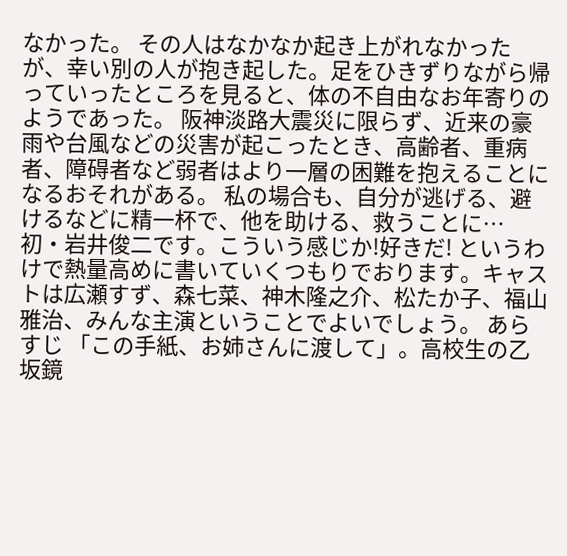なかった。 その人はなかなか起き上がれなかったが、幸い別の人が抱き起した。足をひきずりながら帰っていったところを見ると、体の不自由なお年寄りのようであった。 阪神淡路大震災に限らず、近来の豪雨や台風などの災害が起こったとき、高齢者、重病者、障碍者など弱者はより一層の困難を抱えることになるおそれがある。 私の場合も、自分が逃げる、避けるなどに精一杯で、他を助ける、救うことに…
初・岩井俊二です。こういう感じか!好きだ! というわけで熱量高めに書いていくつもりでおります。キャストは広瀬すず、森七菜、神木隆之介、松たか子、福山雅治、みんな主演ということでよいでしょう。 あらすじ 「この手紙、お姉さんに渡して」。高校生の乙坂鏡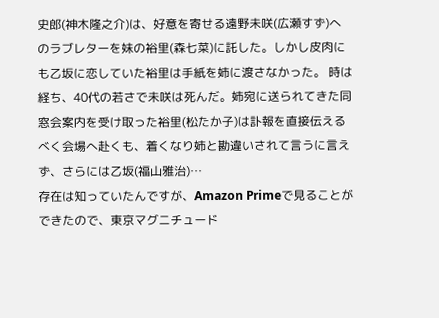史郎(神木隆之介)は、好意を寄せる遠野未咲(広瀬すず)へのラブレターを妹の裕里(森七菜)に託した。しかし皮肉にも乙坂に恋していた裕里は手紙を姉に渡さなかった。 時は経ち、40代の若さで未咲は死んだ。姉宛に送られてきた同窓会案内を受け取った裕里(松たか子)は訃報を直接伝えるべく会場へ赴くも、着くなり姉と勘違いされて言うに言えず、さらには乙坂(福山雅治)…
存在は知っていたんですが、Amazon Primeで見ることができたので、東京マグニチュード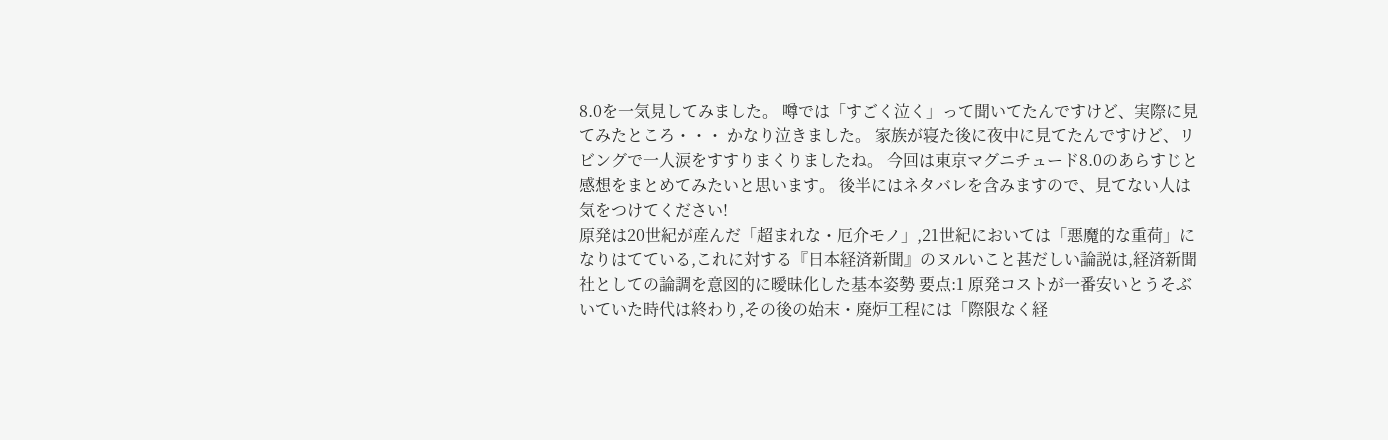8.0を一気見してみました。 噂では「すごく泣く」って聞いてたんですけど、実際に見てみたところ・・・ かなり泣きました。 家族が寝た後に夜中に見てたんですけど、リビングで一人涙をすすりまくりましたね。 今回は東京マグニチュード8.0のあらすじと感想をまとめてみたいと思います。 後半にはネタバレを含みますので、見てない人は気をつけてください!
原発は20世紀が産んだ「超まれな・厄介モノ」,21世紀においては「悪魔的な重荷」になりはてている,これに対する『日本経済新聞』のヌルいこと甚だしい論説は,経済新聞社としての論調を意図的に曖昧化した基本姿勢 要点:1 原発コストが一番安いとうそぶいていた時代は終わり,その後の始末・廃炉工程には「際限なく経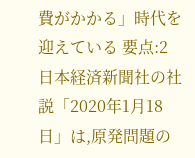費がかかる」時代を迎えている 要点:2 日本経済新聞社の社説「2020年1月18日」は,原発問題の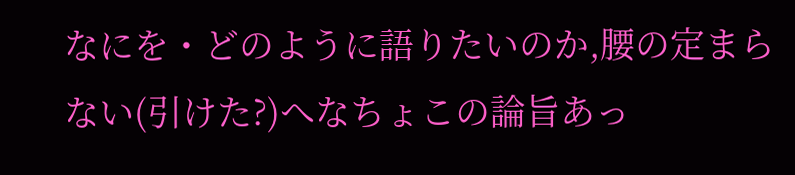なにを・どのように語りたいのか,腰の定まらない(引けた?)へなちょこの論旨あっ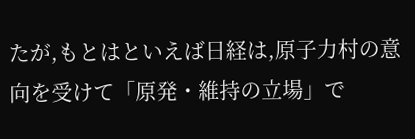たが,もとはといえば日経は,原子力村の意向を受けて「原発・維持の立場」で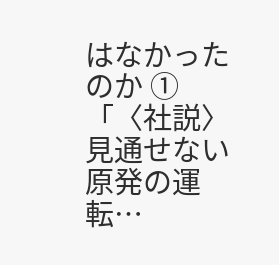はなかったのか ①「〈社説〉見通せない原発の運転…